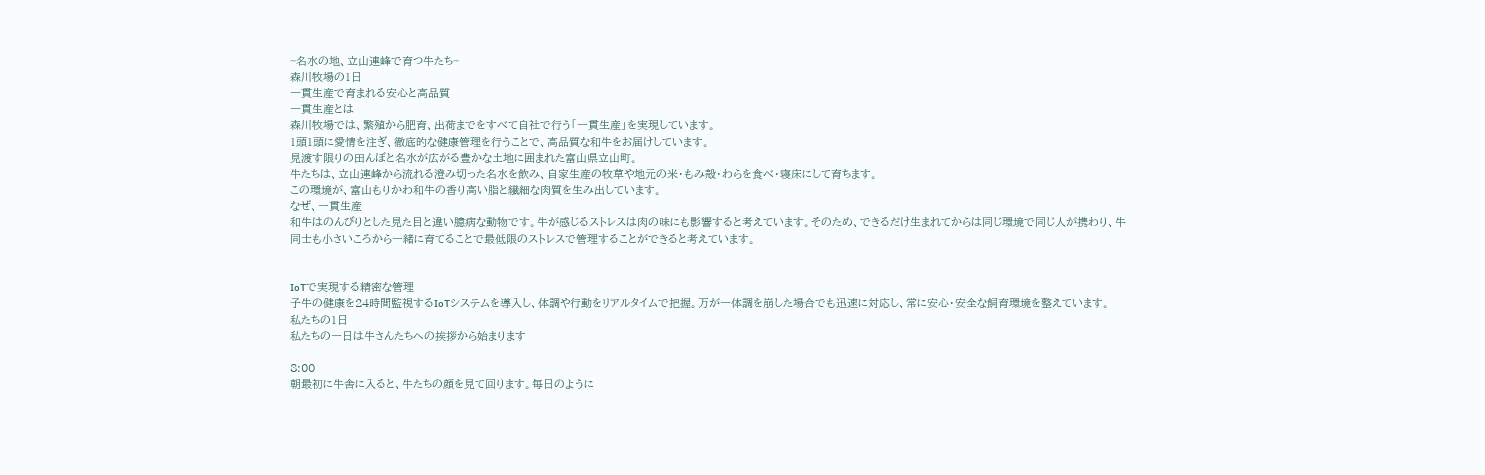~名水の地、立山連峰で育つ牛たち~
森川牧場の1日
一貫生産で育まれる安心と高品質
一貫生産とは
森川牧場では、繁殖から肥育、出荷までをすべて自社で行う「一貫生産」を実現しています。
1頭1頭に愛情を注ぎ、徹底的な健康管理を行うことで、高品質な和牛をお届けしています。
見渡す限りの田んぼと名水が広がる豊かな土地に囲まれた富山県立山町。
牛たちは、立山連峰から流れる澄み切った名水を飲み、自家生産の牧草や地元の米・もみ殻・わらを食べ・寝床にして育ちます。
この環境が、富山もりかわ和牛の香り高い脂と繊細な肉質を生み出しています。
なぜ、一貫生産
和牛はのんびりとした見た目と違い臆病な動物です。牛が感じるストレスは肉の味にも影響すると考えています。そのため、できるだけ生まれてからは同じ環境で同じ人が携わり、牛同士も小さいころから一緒に育てることで最低限のストレスで管理することができると考えています。


IoTで実現する精密な管理
子牛の健康を24時間監視するIoTシステムを導入し、体調や行動をリアルタイムで把握。万が一体調を崩した場合でも迅速に対応し、常に安心・安全な飼育環境を整えています。
私たちの1日
私たちの一日は牛さんたちへの挨拶から始まります

8:00
朝最初に牛舎に入ると、牛たちの顔を見て回ります。毎日のように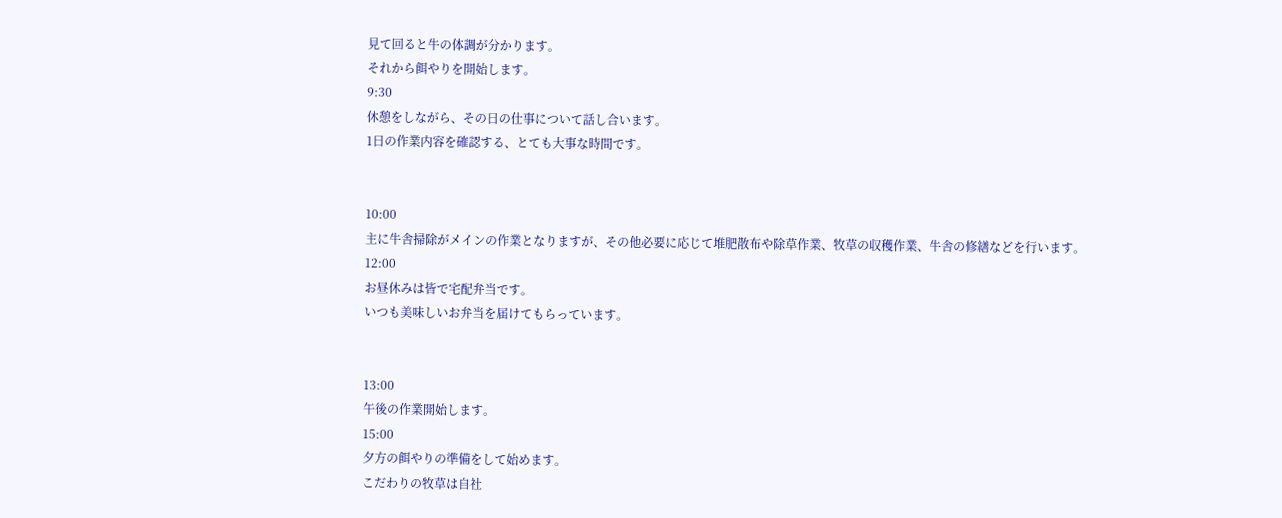見て回ると牛の体調が分かります。
それから餌やりを開始します。
9:30
休憩をしながら、その日の仕事について話し合います。
1日の作業内容を確認する、とても大事な時間です。


10:00
主に牛舎掃除がメインの作業となりますが、その他必要に応じて堆肥散布や除草作業、牧草の収穫作業、牛舎の修繕などを行います。
12:00
お昼休みは皆で宅配弁当です。
いつも美味しいお弁当を届けてもらっています。


13:00
午後の作業開始します。
15:00
夕方の餌やりの準備をして始めます。
こだわりの牧草は自社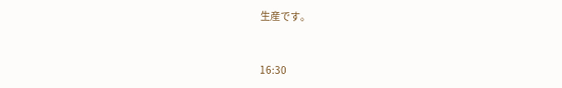生産です。


16:30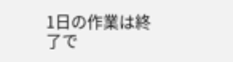1日の作業は終了で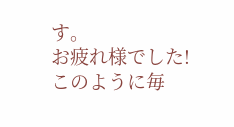す。
お疲れ様でした!
このように毎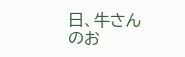日、牛さんのお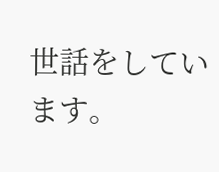世話をしています。